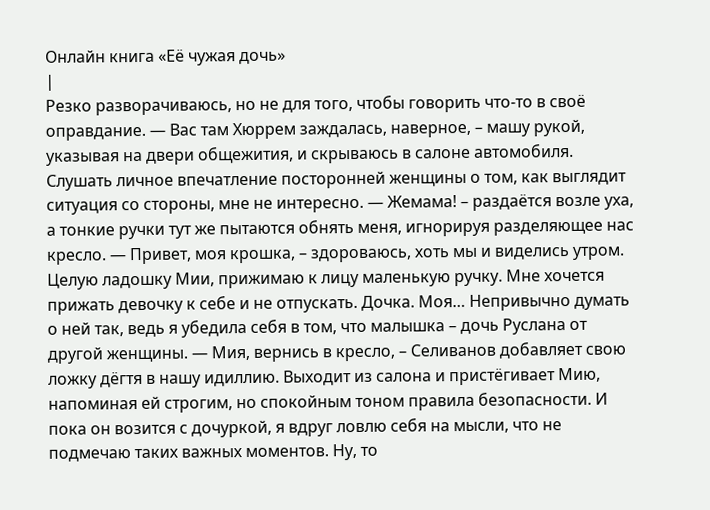Онлайн книга «Её чужая дочь»
|
Резко разворачиваюсь, но не для того, чтобы говорить что-то в своё оправдание. — Вас там Хюррем заждалась, наверное, – машу рукой, указывая на двери общежития, и скрываюсь в салоне автомобиля. Слушать личное впечатление посторонней женщины о том, как выглядит ситуация со стороны, мне не интересно. — Жемама! – раздаётся возле уха, а тонкие ручки тут же пытаются обнять меня, игнорируя разделяющее нас кресло. — Привет, моя крошка, – здороваюсь, хоть мы и виделись утром. Целую ладошку Мии, прижимаю к лицу маленькую ручку. Мне хочется прижать девочку к себе и не отпускать. Дочка. Моя… Непривычно думать о ней так, ведь я убедила себя в том, что малышка – дочь Руслана от другой женщины. — Мия, вернись в кресло, – Селиванов добавляет свою ложку дёгтя в нашу идиллию. Выходит из салона и пристёгивает Мию, напоминая ей строгим, но спокойным тоном правила безопасности. И пока он возится с дочуркой, я вдруг ловлю себя на мысли, что не подмечаю таких важных моментов. Ну, то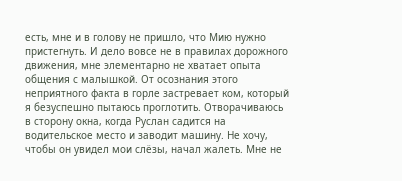есть, мне и в голову не пришло, что Мию нужно пристегнуть. И дело вовсе не в правилах дорожного движения, мне элементарно не хватает опыта общения с малышкой. От осознания этого неприятного факта в горле застревает ком, который я безуспешно пытаюсь проглотить. Отворачиваюсь в сторону окна, когда Руслан садится на водительское место и заводит машину. Не хочу, чтобы он увидел мои слёзы, начал жалеть. Мне не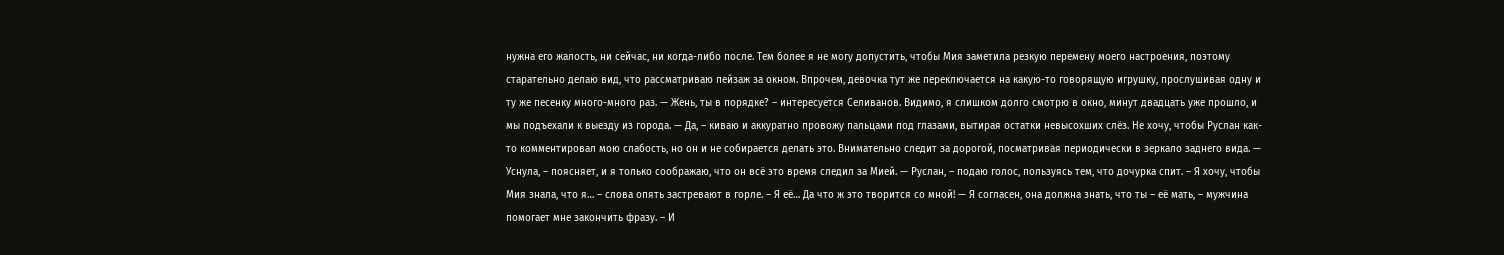нужна его жалость, ни сейчас, ни когда-либо после. Тем более я не могу допустить, чтобы Мия заметила резкую перемену моего настроения, поэтому старательно делаю вид, что рассматриваю пейзаж за окном. Впрочем, девочка тут же переключается на какую-то говорящую игрушку, прослушивая одну и ту же песенку много-много раз. — Жень, ты в порядке? – интересуется Селиванов. Видимо, я слишком долго смотрю в окно, минут двадцать уже прошло, и мы подъехали к выезду из города. — Да, – киваю и аккуратно провожу пальцами под глазами, вытирая остатки невысохших слёз. Не хочу, чтобы Руслан как-то комментировал мою слабость, но он и не собирается делать это. Внимательно следит за дорогой, посматривая периодически в зеркало заднего вида. — Уснула, – поясняет, и я только соображаю, что он всё это время следил за Мией. — Руслан, – подаю голос, пользуясь тем, что дочурка спит. – Я хочу, чтобы Мия знала, что я… – слова опять застревают в горле. – Я её… Да что ж это творится со мной! — Я согласен, она должна знать, что ты – её мать, – мужчина помогает мне закончить фразу. – И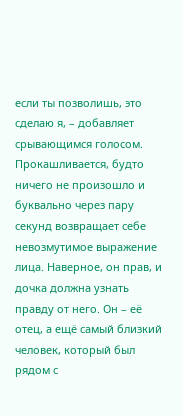если ты позволишь, это сделаю я, – добавляет срывающимся голосом. Прокашливается, будто ничего не произошло и буквально через пару секунд возвращает себе невозмутимое выражение лица. Наверное, он прав, и дочка должна узнать правду от него. Он – её отец, а ещё самый близкий человек, который был рядом с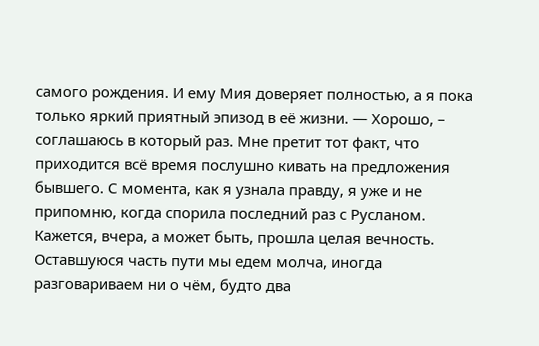самого рождения. И ему Мия доверяет полностью, а я пока только яркий приятный эпизод в её жизни. — Хорошо, – соглашаюсь в который раз. Мне претит тот факт, что приходится всё время послушно кивать на предложения бывшего. С момента, как я узнала правду, я уже и не припомню, когда спорила последний раз с Русланом. Кажется, вчера, а может быть, прошла целая вечность. Оставшуюся часть пути мы едем молча, иногда разговариваем ни о чём, будто два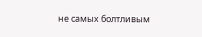не самых болтливым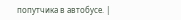попутчика в автобусе. |